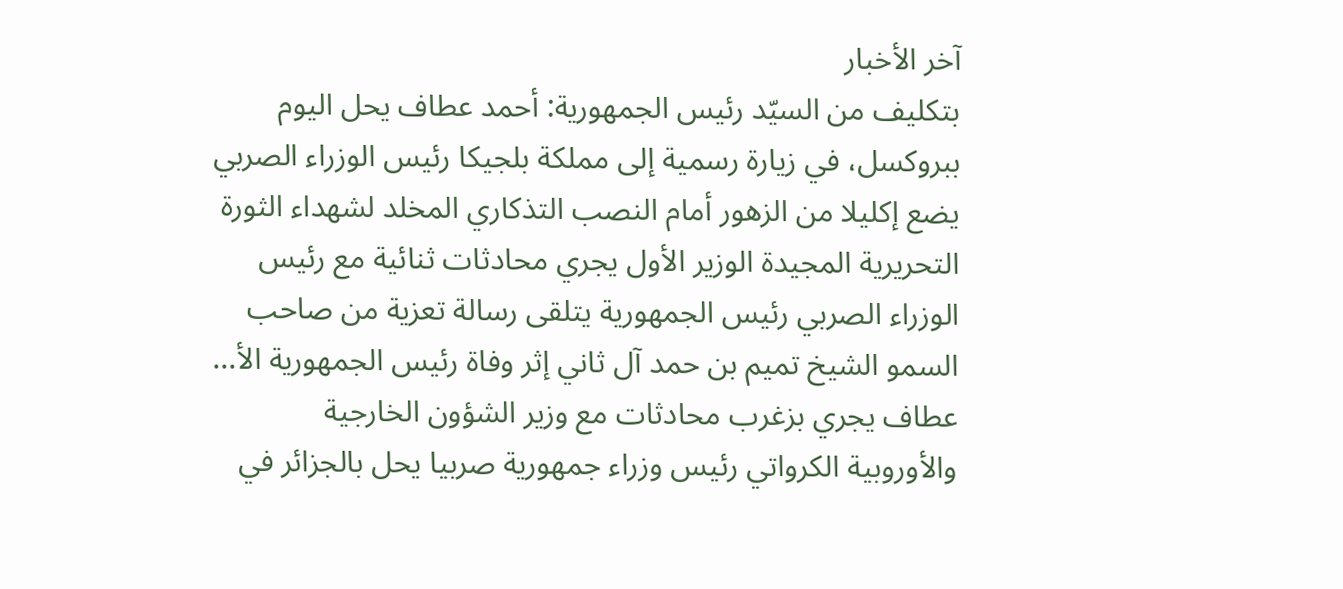آخر الأخبار
بتكليف من السيّد رئيس الجمهورية: أحمد عطاف يحل اليوم ببروكسل، في زيارة رسمية إلى مملكة بلجيكا رئيس الوزراء الصربي يضع إكليلا من الزهور أمام النصب التذكاري المخلد لشهداء الثورة التحريرية المجيدة الوزير الأول يجري محادثات ثنائية مع رئيس الوزراء الصربي رئيس الجمهورية يتلقى رسالة تعزية من صاحب السمو الشيخ تميم بن حمد آل ثاني إثر وفاة رئيس الجمهورية الأ... عطاف يجري بزغرب محادثات مع وزير الشؤون الخارجية والأوروبية الكرواتي رئيس وزراء جمهورية صربيا يحل بالجزائر في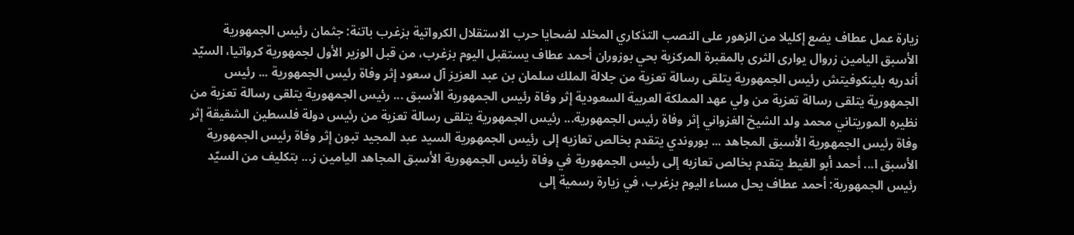زيارة عمل عطاف يضع إكليلا من الزهور على النصب التذكاري المخلد لضحايا حرب الاستقلال الكرواتية بزغرب باتنة: جثمان رئيس الجمهورية الأسبق اليامين زروال يوارى الثرى بالمقبرة المركزية بحي بوزوران أحمد عطاف يستقبل اليوم بزغرب، من قبل الوزير الأول لجمهورية كرواتيا، السيّد أندريه بلينكوفيتش رئيس الجمهورية يتلقى رسالة تعزية من جلالة الملك سلمان بن عبد العزيز آل سعود إثر وفاة رئيس الجمهورية ... رئيس الجمهورية يتلقى رسالة تعزية من ولي عهد المملكة العربية السعودية إثر وفاة رئيس الجمهورية الأسبق ... رئيس الجمهورية يتلقى رسالة تعزية من نظيره الموريتاني محمد ولد الشيخ الغزواني إثر وفاة رئيس الجمهورية... رئيس الجمهورية يتلقى رسالة تعزية من رئيس دولة فلسطين الشقيقة إثر وفاة رئيس الجمهورية الأسبق المجاهد ... بوروندي يتقدم بخالص تعازيه إلى رئيس الجمهورية السيد عبد المجيد تبون إثر وفاة رئيس الجمهورية الأسبق ا... أحمد أبو الغيط يتقدم بخالص تعازيه إلى رئيس الجمهورية في وفاة رئيس الجمهورية الأسبق المجاهد اليامين ز... بتكليف من السيّد رئيس الجمهورية: أحمد عطاف يحل مساء اليوم بزغرب، في زيارة رسمية إلى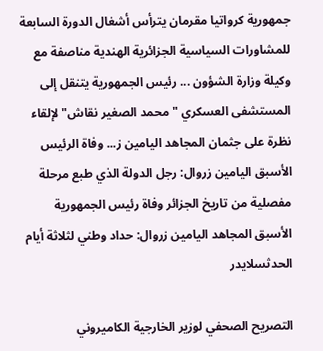جمهورية كرواتيا مقرمان يترأس أشغال الدورة السابعة للمشاورات السياسية الجزائرية الهندية مناصفة مع وكيلة وزارة الشؤون ... رئيس الجمهورية يتنقل إلى المستشفى العسكري "محمد الصغير نقاش" لإلقاء نظرة على جثمان المجاهد اليامين ز... وفاة الرئيس الأسبق اليامين زروال: رجل الدولة الذي طبع مرحلة مفصلية من تاريخ الجزائر وفاة رئيس الجمهورية الأسبق المجاهد اليامين زروال: حداد وطني لثلاثة أيام
الحدثسلايدر

التصريح الصحفي لوزير الخارجية الكاميروني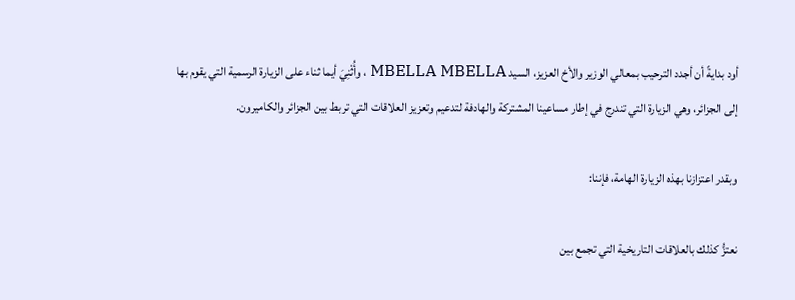أود بدايةً أن أجدد الترحيب بمعالي الوزير والأخ العزيز، السيد MBELLA MBELLA ، وأُثْنِيَ أيما ثناء على الزيارة الرسمية التي يقوم بها إلى الجزائر، وهي الزيارة التي تندرج في إطار مساعينا المشتركة والهادفة لتدعيم وتعزيز العلاقات التي تربط بين الجزائر والكاميرون.

وبقدر اعتزازنا بهذه الزيارة الهامة، فإننا:

نعتزُّ كذلك بالعلاقات التاريخية التي تجمع بين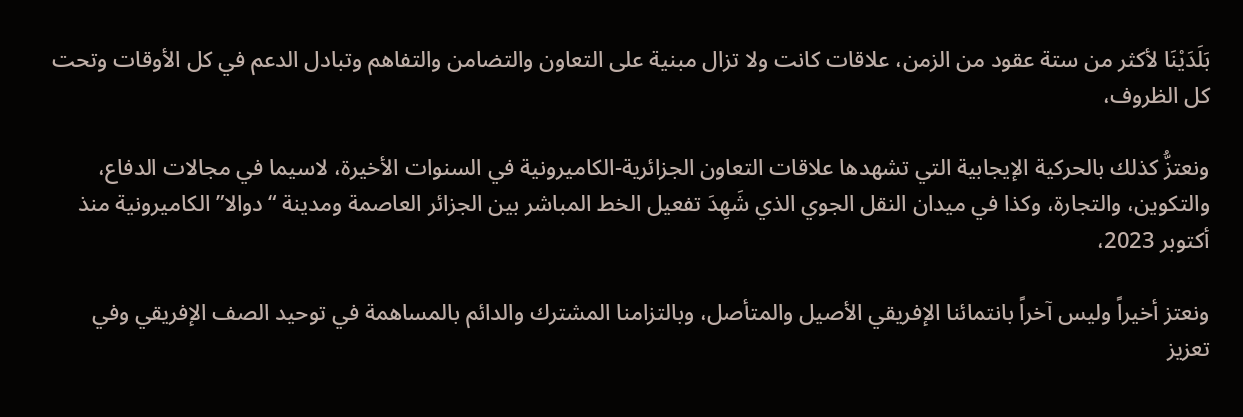بَلَدَيْنَا لأكثر من ستة عقود من الزمن، علاقات كانت ولا تزال مبنية على التعاون والتضامن والتفاهم وتبادل الدعم في كل الأوقات وتحت كل الظروف،

ونعتزُّ كذلك بالحركية الإيجابية التي تشهدها علاقات التعاون الجزائرية-الكاميرونية في السنوات الأخيرة، لاسيما في مجالات الدفاع، والتكوين، والتجارة، وكذا في ميدان النقل الجوي الذي شَهِدَ تفعيل الخط المباشر بين الجزائر العاصمة ومدينة “دوالا” الكاميرونية منذ أكتوبر 2023،

ونعتز أخيراً وليس آخراً بانتمائنا الإفريقي الأصيل والمتأصل، وبالتزامنا المشترك والدائم بالمساهمة في توحيد الصف الإفريقي وفي تعزيز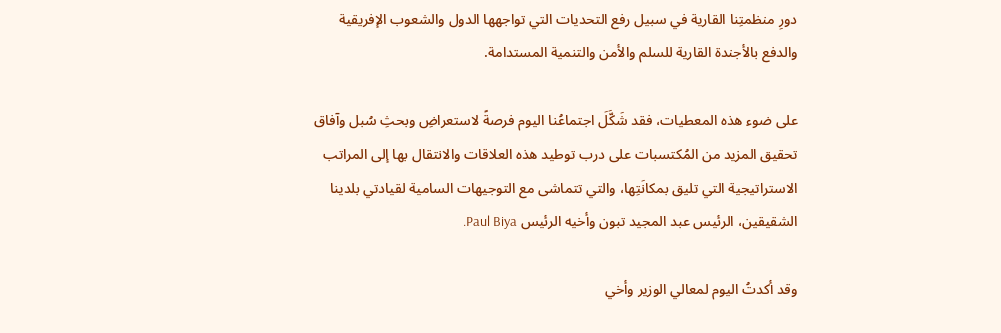دورِ منظمتِنا القارية في سبيل رفع التحديات التي تواجهها الدول والشعوب الإفريقية والدفع بالأجندة القارية للسلم والأمن والتنمية المستدامة.

على ضوء هذه المعطيات، فقد شَكَّلَ اجتماعُنا اليوم فرصةً لاستعراضِ وبحثِ سُبل وآفاق تحقيق المزيد من المُكتسبات على درب توطيد هذه العلاقات والانتقال بها إلى المراتب الاستراتيجية التي تليق بمكانَتِها، والتي تتماشى مع التوجيهات السامية لقيادتي بلدينا الشقيقين، الرئيس عبد المجيد تبون وأخيه الرئيس Paul Biya.

وقد أكدتُ اليوم لمعالي الوزير وأخي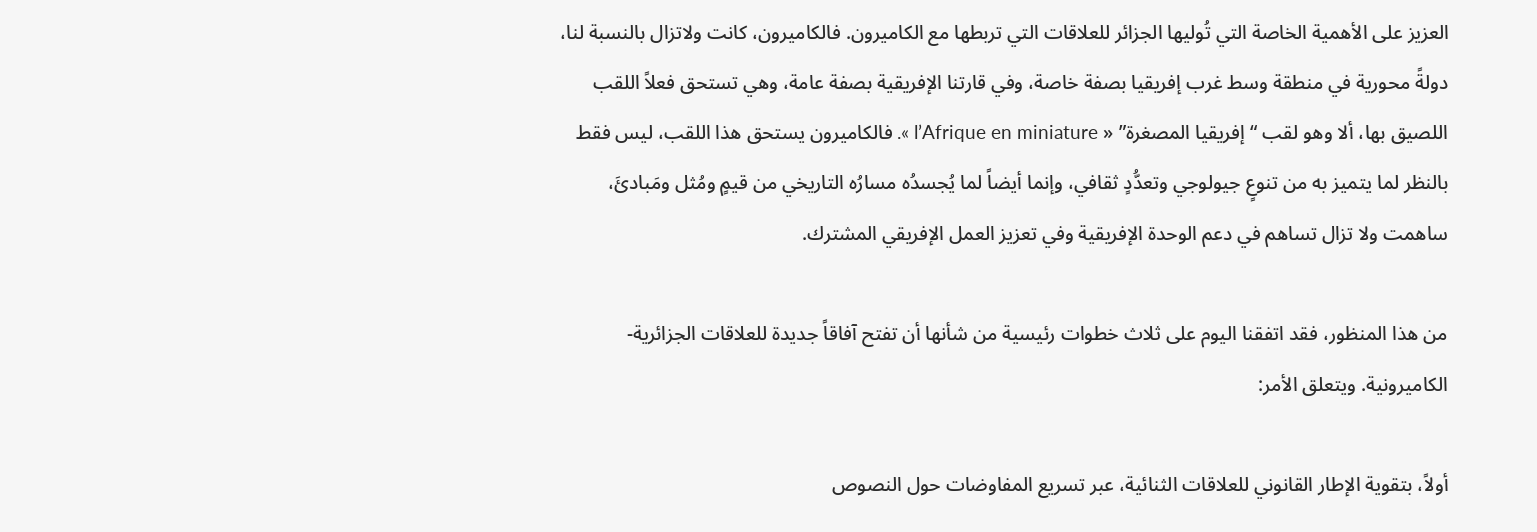العزيز على الأهمية الخاصة التي تُوليها الجزائر للعلاقات التي تربطها مع الكاميرون. فالكاميرون، كانت ولاتزال بالنسبة لنا، دولةً محورية في منطقة وسط غرب إفريقيا بصفة خاصة، وفي قارتنا الإفريقية بصفة عامة، وهي تستحق فعلاً اللقب اللصيق بها، ألا وهو لقب “إفريقيا المصغرة” « l’Afrique en miniature ». فالكاميرون يستحق هذا اللقب، ليس فقط بالنظر لما يتميز به من تنوعٍ جيولوجي وتعدُّدٍ ثقافي، وإنما أيضاً لما يُجسدُه مسارُه التاريخي من قيمٍ ومُثل ومَبادئَ، ساهمت ولا تزال تساهم في دعم الوحدة الإفريقية وفي تعزيز العمل الإفريقي المشترك.

من هذا المنظور، فقد اتفقنا اليوم على ثلاث خطوات رئيسية من شأنها أن تفتح آفاقاً جديدة للعلاقات الجزائرية-الكاميرونية. ويتعلق الأمر:

أولاً، بتقوية الإطار القانوني للعلاقات الثنائية، عبر تسريع المفاوضات حول النصوص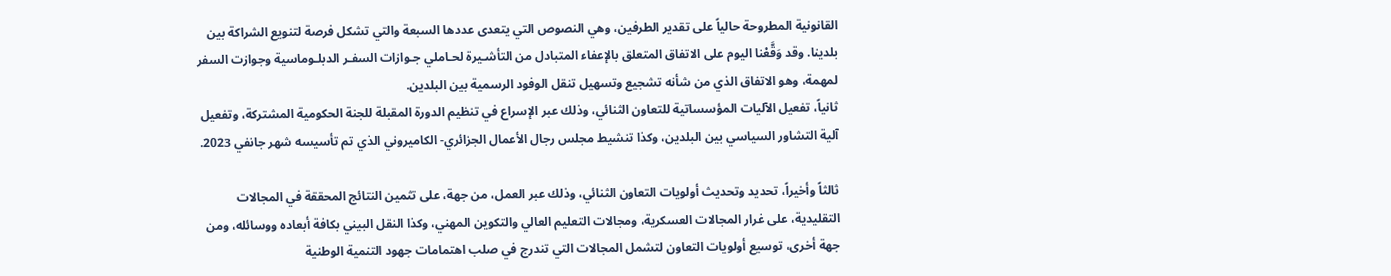القانونية المطروحة حالياً على تقدير الطرفين، وهي النصوص التي يتعدى عددها السبعة والتي تشكل فرصة لتنويع الشراكة بين بلدينا. وقد وَقَّعْنا اليوم على الاتفاق المتعلق بالإعفاء المتبادل من التأشـيرة لحـاملي جـوازات السفـر الدبلـوماسية وجوازت السفر لمهمة، وهو الاتفاق الذي من شأنه تشجيع وتسهيل تنقل الوفود الرسمية بين البلدين.
ثانياً، تفعيل الآليات المؤسساتية للتعاون الثنائي، وذلك عبر الإسراع في تنظيم الدورة المقبلة للجنة الحكومية المشتركة، وتفعيل آلية التشاور السياسي بين البلدين، وكذا تنشيط مجلس رجال الأعمال الجزائري- الكاميروني الذي تم تأسيسه شهر جانفي 2023.

ثالثاً وأخيراً، تحديد وتحديث أولويات التعاون الثنائي، وذلك عبر العمل، من جهة، على تثمين النتائج المحققة في المجالات التقليدية، على غرار المجالات العسكرية، ومجالات التعليم العالي والتكوين المهني، وكذا النقل البيني بكافة أبعاده ووسائله، ومن جهة أخرى، توسيع أولويات التعاون لتشمل المجالات التي تندرج في صلب اهتمامات جهود التنمية الوطنية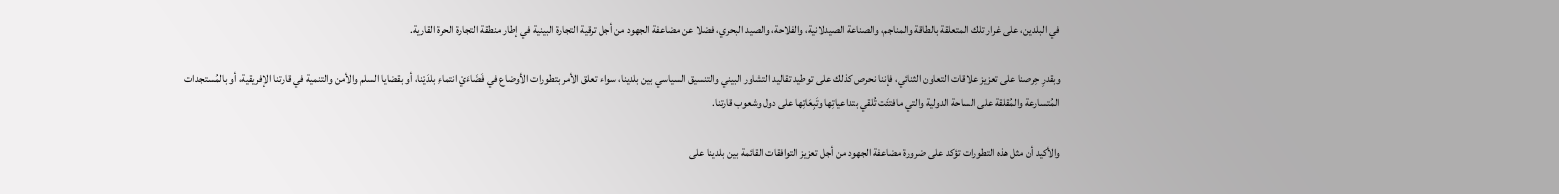في البلدين، على غرار تلك المتعلقة بالطاقة والمناجم، والصناعة الصيدلانية، والفلاحة، والصيد البحري، فضلا عن مضاعفة الجهود من أجل ترقية التجارة البينية في إطار منطقة التجارة الحرة القارية.

وبقدرِ حِرصنا على تعزيز علاقات التعاون الثنائي، فإننا نحرص كذلك على توطيد تقاليد التشاور البيني والتنسيق السياسي بين بلدينا، سواء تعلق الأمر بتطورات الأوضاع في فَضَاءَيْ انتماءِ بلدَيْنا، أو بقضايا السلم والأمن والتنمية في قارتنا الإفريقية، أو بالمُستجدات المُتسارعة والمُقلقة على الساحة الدولية والتي مافتئَت تُلقي بتداعياتِها وتَبِعَاتِها على دول وشعوب قارتنا.

والأكيد أن مثل هذه التطورات تؤكد على ضرورة مضاعفة الجهود من أجل تعزيز التوافقات القائمة بين بلدينا على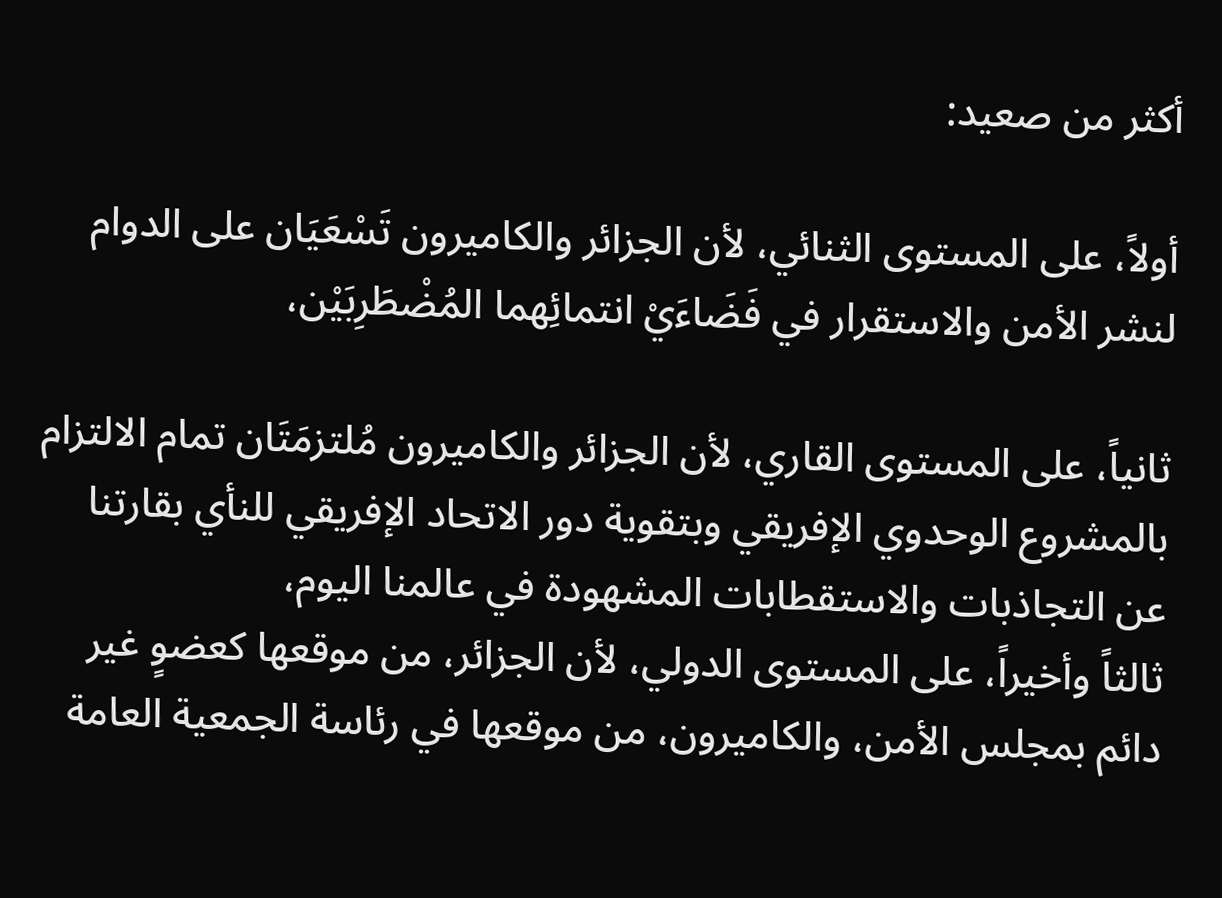أكثر من صعيد:

أولاً، على المستوى الثنائي، لأن الجزائر والكاميرون تَسْعَيَان على الدوام لنشر الأمن والاستقرار في فَضَاءَيْ انتمائِهما المُضْطَرِبَيْن،

ثانياً، على المستوى القاري، لأن الجزائر والكاميرون مُلتزمَتَان تمام الالتزام بالمشروع الوحدوي الإفريقي وبتقوية دور الاتحاد الإفريقي للنأي بقارتنا عن التجاذبات والاستقطابات المشهودة في عالمنا اليوم،
ثالثاً وأخيراً، على المستوى الدولي، لأن الجزائر، من موقعها كعضوٍ غير دائم بمجلس الأمن، والكاميرون، من موقعها في رئاسة الجمعية العامة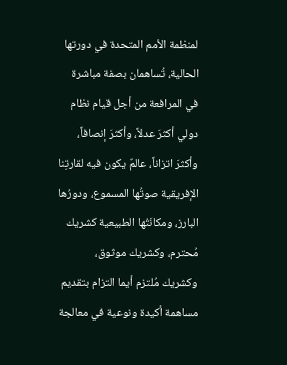لمنظمة الأمم المتحدة في دورتها الحالية، تُساهمان بصفة مباشرة في المرافعة من أجل قيام نظام دولي أكثرَ عدلاً، وأكثرَ إنصافاً، وأكثرَ اتزاناً، عالمٌ يكون فيه لقارتِنا الإفريقية صوتُها المسموع، ودورُها البارز، ومكانَتُها الطبيعية كشريك مُحترم، وكشريك موثوق، وكشريك مُلتزم أيما التزام بتقديم مساهمة أكيدة ونوعية في معالجة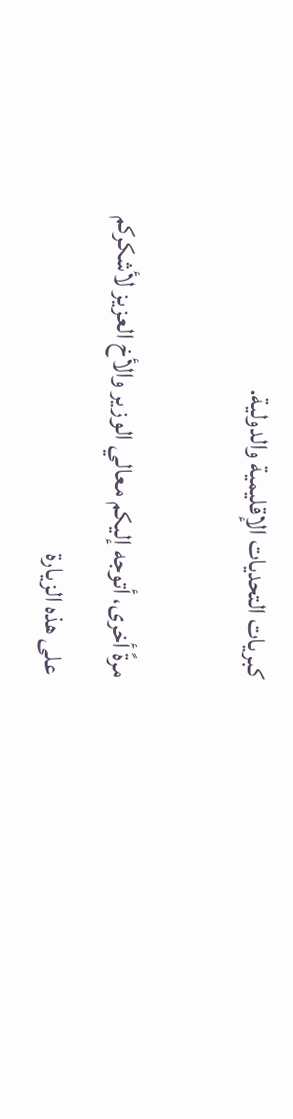كبريات التحديات الإقليمية والدولية.

مرةً أخرى، أتوجه إليكم معالي الوزير والأخ العزيز لأشكركم على هذه الزيارة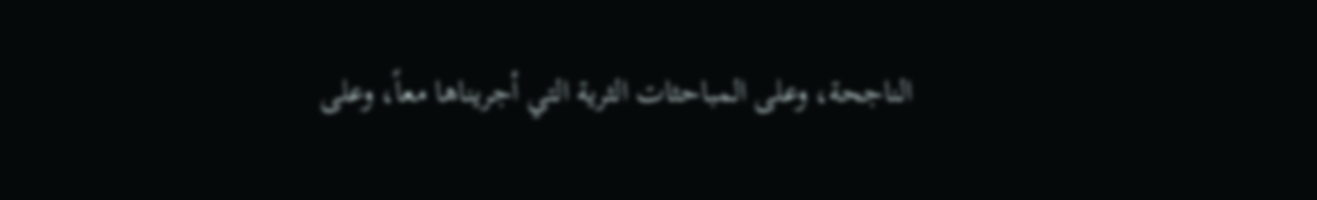الناجحة، وعلى المباحثات الثرية التي أجريناها معاً، وعلى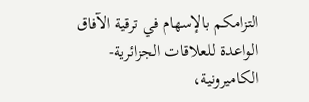التزامكم بالإسهام في ترقية الآفاق الواعدة للعلاقات الجزائرية-الكاميرونية،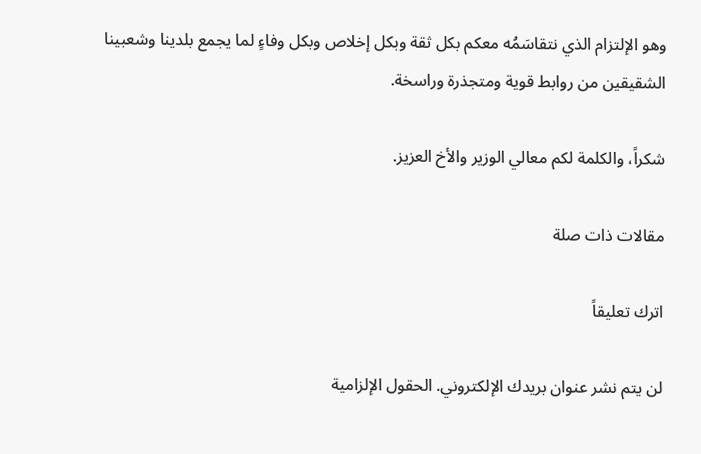وهو الإلتزام الذي نتقاسَمُه معكم بكل ثقة وبكل إخلاص وبكل وفاءٍ لما يجمع بلدينا وشعبينا الشقيقين من روابط قوية ومتجذرة وراسخة.

شكراً، والكلمة لكم معالي الوزير والأخ العزيز.

مقالات ذات صلة

اترك تعليقاً

لن يتم نشر عنوان بريدك الإلكتروني. الحقول الإلزامية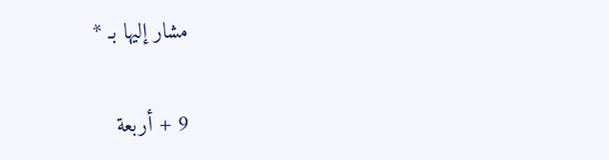مشار إليها بـ *

9 + أربعة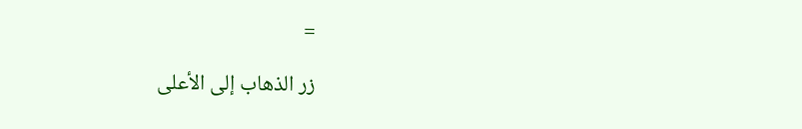=

زر الذهاب إلى الأعلى